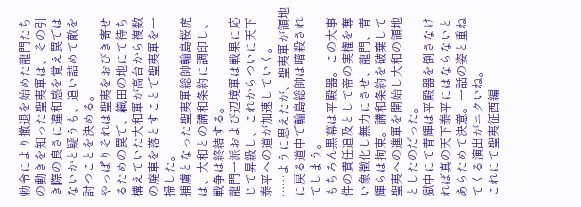勅令により撤退を始めた龍門たちの動きを知った聖夷軍は、その引き際の良さに違和感を覚え罠ではないかと疑うも、追い詰めて敵を討つことを決める。
やっぱりそれは聖夷をおびき寄せるための罠で、織田の地にて待ち構えていた大和軍が高台から複数の廃車を落とすことで聖夷軍を一掃した。
捕虜となった聖夷軍総帥輪島桜虎は、大和との講和条約に調印し、戦争は終結する。
龍門一派および辺境軍は戦果に応じて昇級し、これからついに天下泰平への道が加速していく。
……ように思えたが、聖夷軍が領地に戻る道中で輪島総帥は暗殺されてしまう。
もちろん黒幕は平殿器。この大事件の責任追及として帝の実権を奪い象徴化し無力にさせ、龍門、青輝らは拘束。講和条約を破棄して聖夷への進軍を開始し大和の領地としたのだった。
獄中にて青輝は平殿器を倒さなければ真の天下泰平にはならないとあらためて決意。一話の姿と重ねてくる演出がニクいね。
これにて聖夷征西編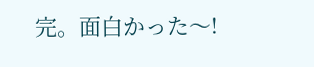完。面白かった〜!